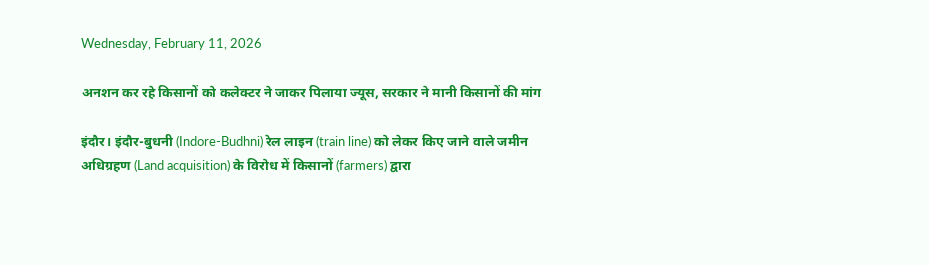Wednesday, February 11, 2026

अनशन कर रहे किसानों को कलेक्टर ने जाकर पिलाया ज्यूस, सरकार ने मानी किसानों की मांग

इंदौर। इंदौर-बुधनी (Indore-Budhni) रेल लाइन (train line) को लेकर किए जाने वाले जमीन अधिग्रहण (Land acquisition) के विरोध में किसानों (farmers) द्वारा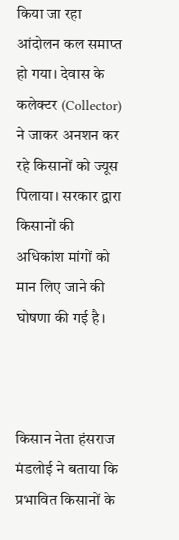किया जा रहा आंदोलन कल समाप्त हो गया। देवास के कलेक्टर (Collector) ने जाकर अनशन कर रहे किसानों को ज्यूस पिलाया। सरकार द्वारा किसानों की अधिकांश मांगों को मान लिए जाने की घोषणा की गई है।



किसान नेता हंसराज मंडलोई ने बताया कि प्रभावित किसानों के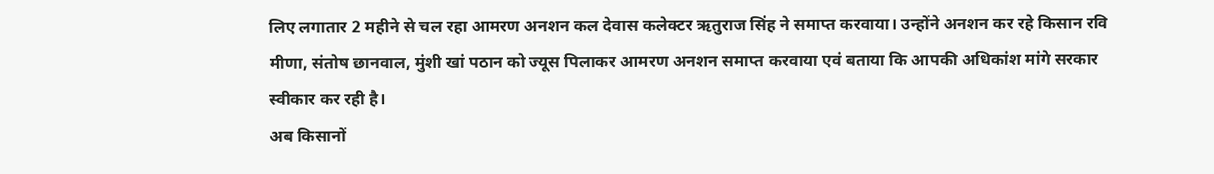लिए लगातार 2 महीने से चल रहा आमरण अनशन कल देवास कलेक्टर ऋतुराज सिंह ने समाप्त करवाया। उन्होंने अनशन कर रहे किसान रवि मीणा, संतोष छानवाल, मुंशी खां पठान को ज्यूस पिलाकर आमरण अनशन समाप्त करवाया एवं बताया कि आपकी अधिकांश मांगे सरकार स्वीकार कर रही है।
अब किसानों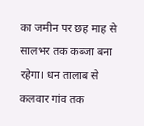का जमीन पर छह माह से सालभर तक कब्जा बना रहेगा। धन तालाब से कलवार गांव तक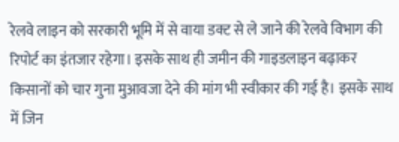रेलवे लाइन को सरकारी भूमि में से वाया डक्ट से ले जाने की रेलवे विभाग की रिपोर्ट का इंतजार रहेगा। इसके साथ ही जमीन की गाइडलाइन बढ़ाकर किसानों को चार गुना मुआवजा देने की मांग भी स्वीकार की गई है। इसके साथ में जिन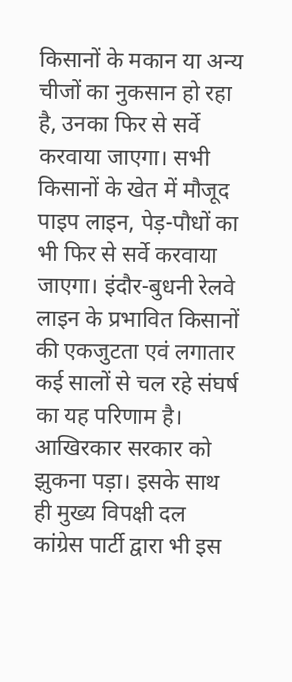किसानों के मकान या अन्य चीजों का नुकसान हो रहा है, उनका फिर से सर्वे करवाया जाएगा। सभी किसानों के खेत में मौजूद पाइप लाइन, पेड़-पौधों का भी फिर से सर्वे करवाया जाएगा। इंदौर-बुधनी रेलवे लाइन के प्रभावित किसानों की एकजुटता एवं लगातार कई सालों से चल रहे संघर्ष का यह परिणाम है। आखिरकार सरकार को झुकना पड़ा। इसके साथ ही मुख्य विपक्षी दल कांग्रेस पार्टी द्वारा भी इस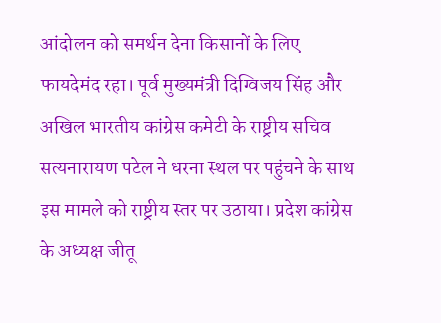आंदोलन को समर्थन देना किसानों के लिए फायदेमंद रहा। पूर्व मुख्यमंत्री दिग्विजय सिंह और अखिल भारतीय कांग्रेस कमेटी के राष्ट्रीय सचिव सत्यनारायण पटेल ने धरना स्थल पर पहुंचने के साथ इस मामले को राष्ट्रीय स्तर पर उठाया। प्रदेश कांग्रेस के अध्यक्ष जीतू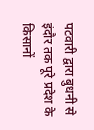पटवारी द्वारा बुधनी से इंदौर तक पूरे प्रदेश के किसानों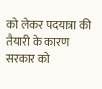को लेकर पदयात्रा की तैयारी के कारण सरकार को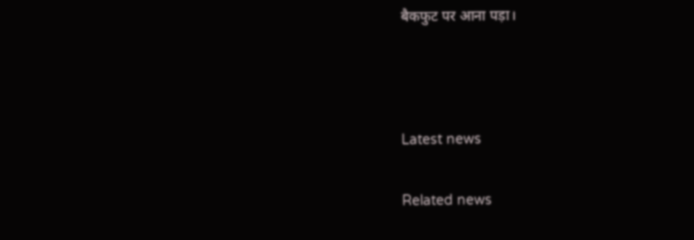बैकफुट पर आना पड़ा।



Latest news

Related news